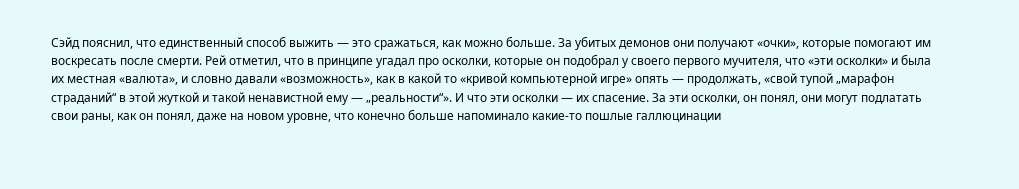Сэйд пояснил, что единственный способ выжить — это сражаться, как можно больше. За убитых демонов они получают «очки», которые помогают им воскресать после смерти. Рей отметил, что в принципе угадал про осколки, которые он подобрал у своего первого мучителя, что «эти осколки» и была их местная «валюта», и словно давали «возможность», как в какой то «кривой компьютерной игре» опять — продолжать, «свой тупой „марафон страданий“ в этой жуткой и такой ненавистной ему — „реальности“». И что эти осколки — их спасение. За эти осколки, он понял, они могут подлатать свои раны, как он понял, даже на новом уровне, что конечно больше напоминало какие-то пошлые галлюцинации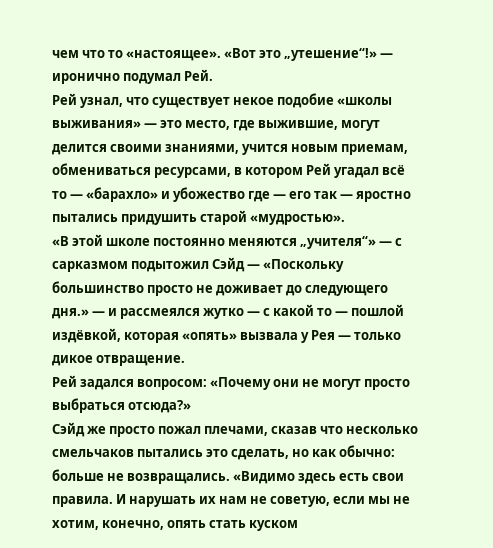чем что то «настоящее». «Вот это „утешение“!» — иронично подумал Рей.
Рей узнал, что существует некое подобие «школы выживания» — это место, где выжившие, могут делится своими знаниями, учится новым приемам, обмениваться ресурсами, в котором Рей угадал всё то — «барахло» и убожество где — его так — яростно пытались придушить старой «мудростью».
«В этой школе постоянно меняются „учителя“» — с сарказмом подытожил Сэйд — «Поскольку большинство просто не доживает до следующего дня.» — и рассмеялся жутко — с какой то — пошлой издёвкой, которая «опять» вызвала у Рея — только дикое отвращение.
Рей задался вопросом: «Почему они не могут просто выбраться отсюда?»
Сэйд же просто пожал плечами, сказав что несколько смельчаков пытались это сделать, но как обычно: больше не возвращались. «Видимо здесь есть свои правила. И нарушать их нам не советую, если мы не хотим, конечно, опять стать куском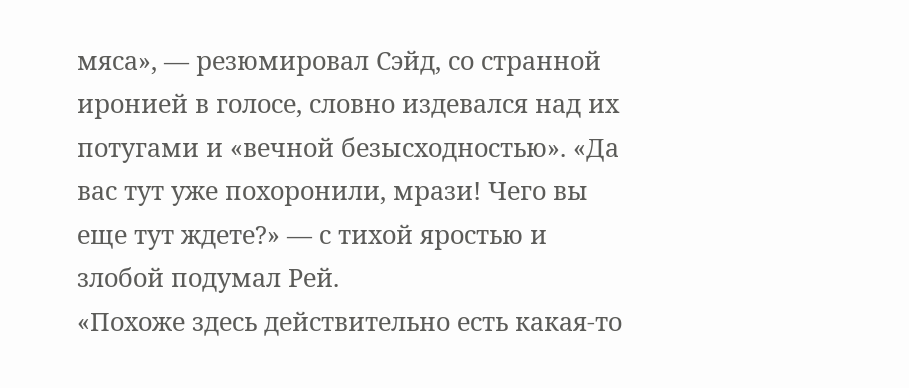мяса», — резюмировал Сэйд, со странной иронией в голосе, словно издевался над их потугами и «вечной безысходностью». «Да вас тут уже похоронили, мрази! Чего вы еще тут ждете?» — с тихой яростью и злобой подумал Рей.
«Похоже здесь действительно есть какая-то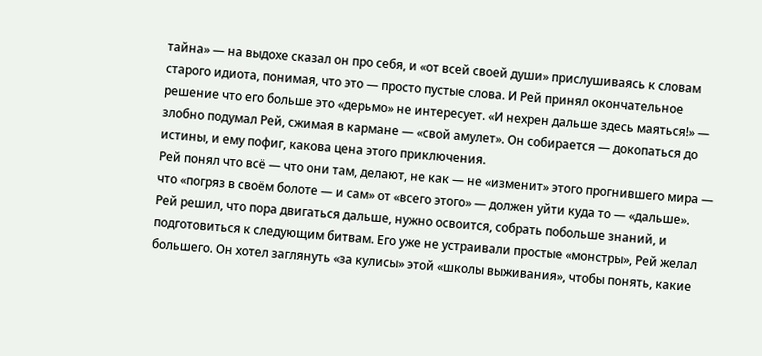тайна» — на выдохе сказал он про себя, и «от всей своей души» прислушиваясь к словам старого идиота, понимая, что это — просто пустые слова. И Рей принял окончательное решение что его больше это «дерьмо» не интересует. «И нехрен дальше здесь маяться!» — злобно подумал Рей, сжимая в кармане — «свой амулет». Он собирается — докопаться до истины, и ему пофиг, какова цена этого приключения.
Рей понял что всё — что они там, делают, не как — не «изменит» этого прогнившего мира — что «погряз в своём болоте — и сам» от «всего этого» — должен уйти куда то — «дальше».
Рей решил, что пора двигаться дальше, нужно освоится, собрать побольше знаний, и подготовиться к следующим битвам. Его уже не устраивали простые «монстры», Рей желал большего. Он хотел заглянуть «за кулисы» этой «школы выживания», чтобы понять, какие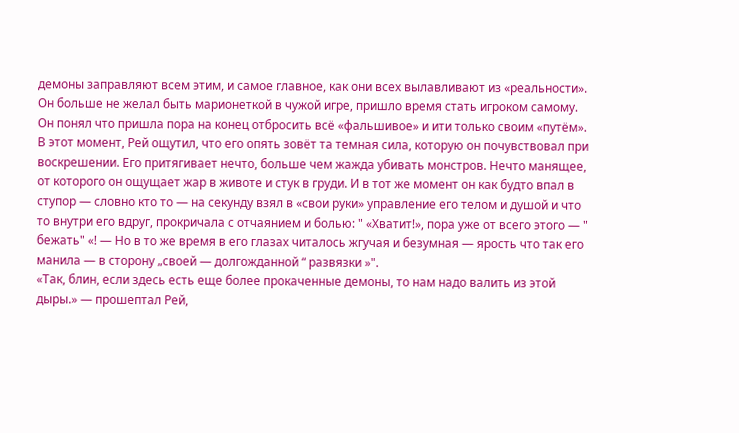демоны заправляют всем этим, и самое главное, как они всех вылавливают из «реальности». Он больше не желал быть марионеткой в чужой игре, пришло время стать игроком самому. Он понял что пришла пора на конец отбросить всё «фальшивое» и ити только своим «путём».
В этот момент, Рей ощутил, что его опять зовёт та темная сила, которую он почувствовал при воскрешении. Его притягивает нечто, больше чем жажда убивать монстров. Нечто манящее, от которого он ощущает жар в животе и стук в груди. И в тот же момент он как будто впал в ступор — словно кто то — на секунду взял в «свои руки» управление его телом и душой и что то внутри его вдруг, прокричала с отчаянием и болью: " «Хватит!», пора уже от всего этого — " бежать" «! — Но в то же время в его глазах читалось жгучая и безумная — ярость что так его манила — в сторону „своей — долгожданной “ развязки »".
«Так, блин, если здесь есть еще более прокаченные демоны, то нам надо валить из этой дыры.» — прошептал Рей,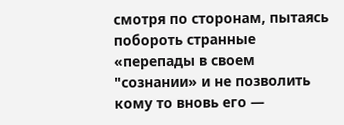смотря по сторонам, пытаясь побороть странные «перепады в своем "сознании» и не позволить кому то вновь его —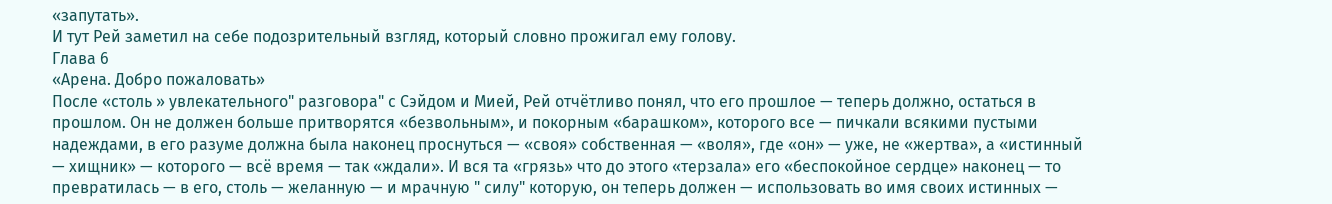«запутать».
И тут Рей заметил на себе подозрительный взгляд, который словно прожигал ему голову.
Глава 6
«Арена. Добро пожаловать»
После «столь » увлекательного" разговора" с Сэйдом и Мией, Рей отчётливо понял, что его прошлое — теперь должно, остаться в прошлом. Он не должен больше притворятся «безвольным», и покорным «барашком», которого все — пичкали всякими пустыми надеждами, в его разуме должна была наконец проснуться — «своя» собственная — «воля», где «он» — уже, не «жертва», а «истинный — хищник» — которого — всё время — так «ждали». И вся та «грязь» что до этого «терзала» его «беспокойное сердце» наконец — то превратилась — в его, столь — желанную — и мрачную " силу" которую, он теперь должен — использовать во имя своих истинных —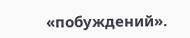«побуждений».